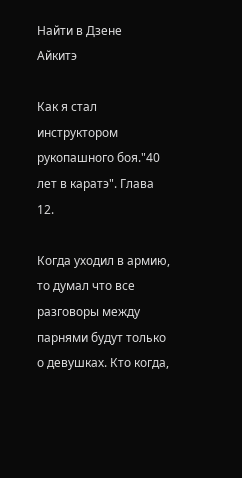Найти в Дзене
Айкитэ

Как я стал инструктором рукопашного боя."40 лет в каратэ". Глава 12.

Когда уходил в армию, то думал что все разговоры между парнями будут только о девушках. Кто когда,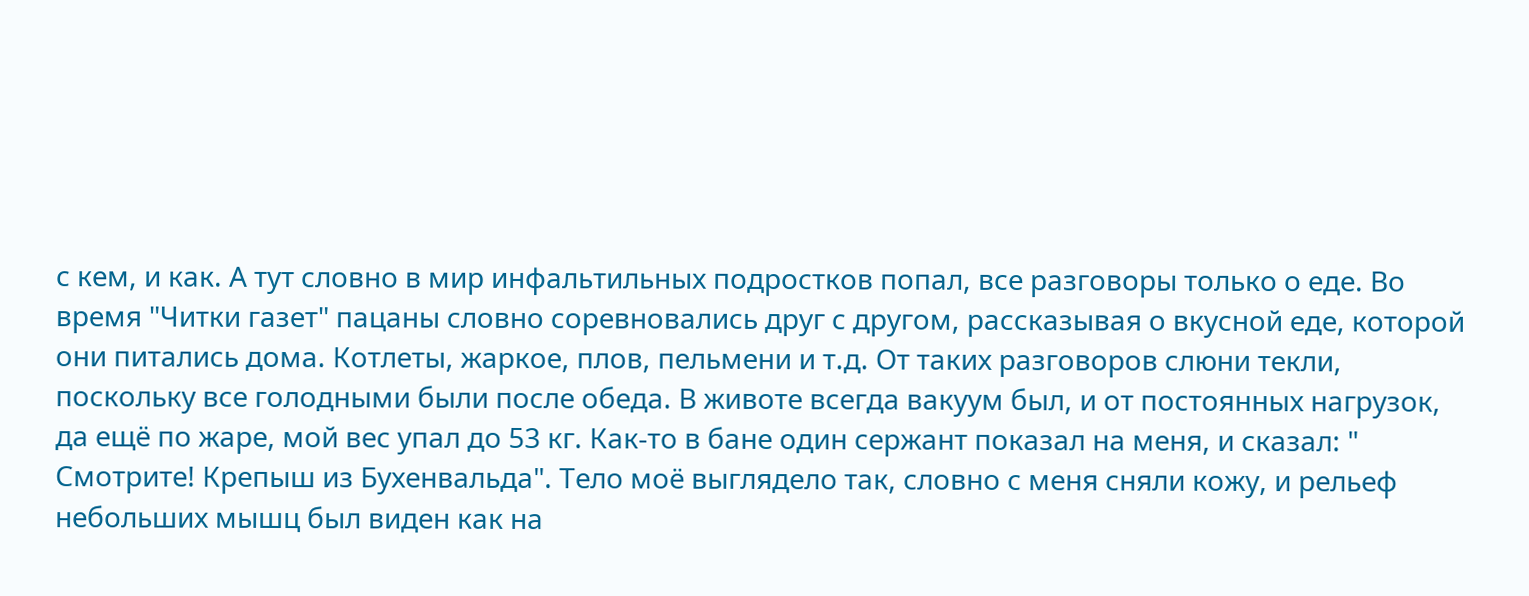с кем, и как. А тут словно в мир инфальтильных подростков попал, все разговоры только о еде. Во время "Читки газет" пацаны словно соревновались друг с другом, рассказывая о вкусной еде, которой они питались дома. Котлеты, жаркое, плов, пельмени и т.д. От таких разговоров слюни текли, поскольку все голодными были после обеда. В животе всегда вакуум был, и от постоянных нагрузок, да ещё по жаре, мой вес упал до 53 кг. Как-то в бане один сержант показал на меня, и сказал: " Смотрите! Крепыш из Бухенвальда". Тело моё выглядело так, словно с меня сняли кожу, и рельеф небольших мышц был виден как на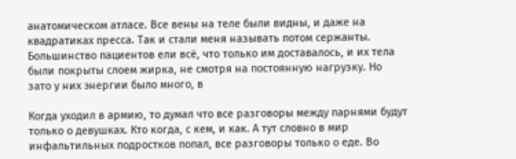анатомическом атласе. Все вены на теле были видны, и даже на квадратиках пресса. Так и стали меня называть потом сержанты. Большинство пациентов ели всё, что только им доставалось, и их тела были покрыты слоем жирка, не смотря на постоянную нагрузку. Но зато у них энергии было много, в

Когда уходил в армию, то думал что все разговоры между парнями будут только о девушках. Кто когда, с кем, и как. А тут словно в мир инфальтильных подростков попал, все разговоры только о еде. Во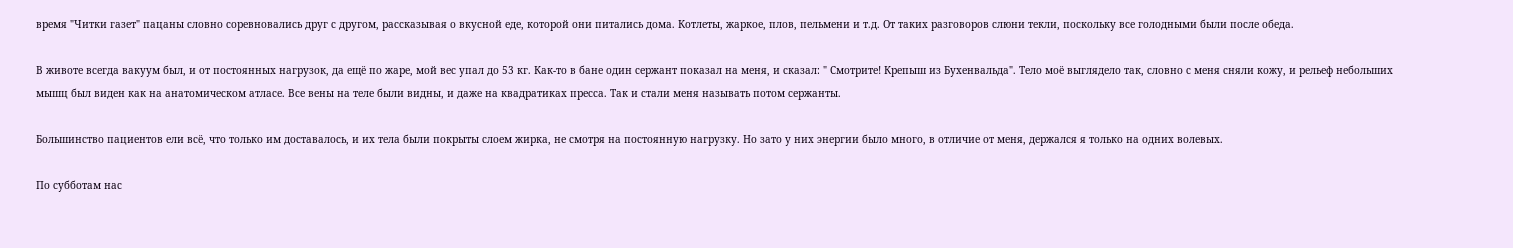время "Читки газет" пацаны словно соревновались друг с другом, рассказывая о вкусной еде, которой они питались дома. Котлеты, жаркое, плов, пельмени и т.д. От таких разговоров слюни текли, поскольку все голодными были после обеда.

В животе всегда вакуум был, и от постоянных нагрузок, да ещё по жаре, мой вес упал до 53 кг. Как-то в бане один сержант показал на меня, и сказал: " Смотрите! Крепыш из Бухенвальда". Тело моё выглядело так, словно с меня сняли кожу, и рельеф небольших мышц был виден как на анатомическом атласе. Все вены на теле были видны, и даже на квадратиках пресса. Так и стали меня называть потом сержанты.

Большинство пациентов ели всё, что только им доставалось, и их тела были покрыты слоем жирка, не смотря на постоянную нагрузку. Но зато у них энергии было много, в отличие от меня, держался я только на одних волевых.

По субботам нас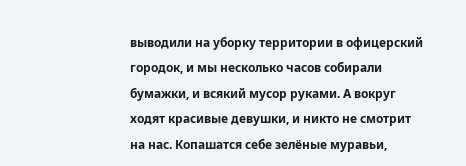выводили на уборку территории в офицерский городок, и мы несколько часов собирали бумажки, и всякий мусор руками. А вокруг ходят красивые девушки, и никто не смотрит на нас. Копашатся себе зелёные муравьи,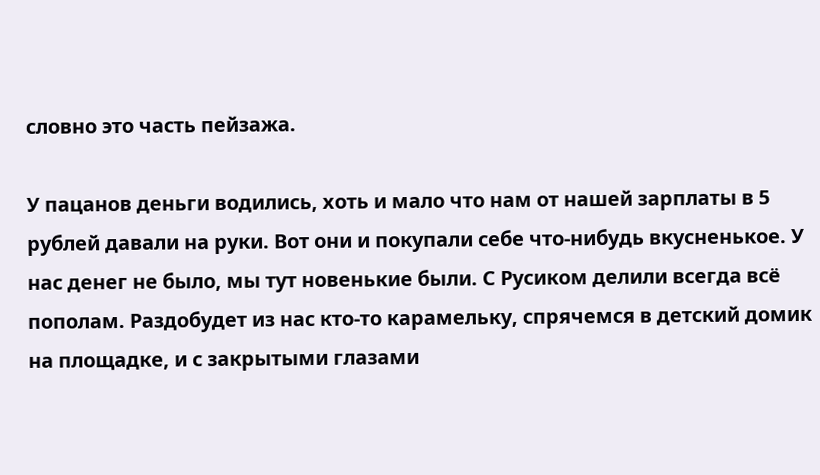словно это часть пейзажа.

У пацанов деньги водились, хоть и мало что нам от нашей зарплаты в 5 рублей давали на руки. Вот они и покупали себе что-нибудь вкусненькое. У нас денег не было, мы тут новенькие были. С Русиком делили всегда всё пополам. Раздобудет из нас кто-то карамельку, спрячемся в детский домик на площадке, и с закрытыми глазами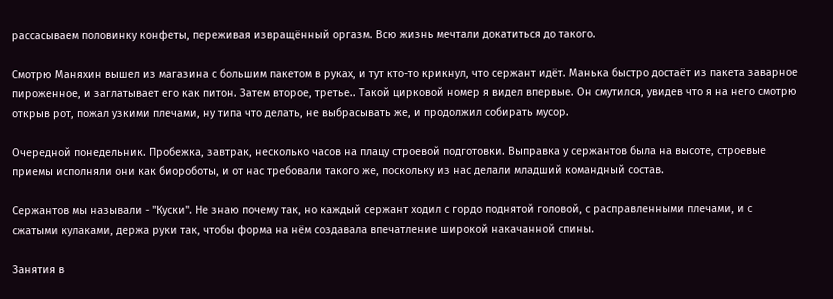рассасываем половинку конфеты, переживая извращённый оргазм. Всю жизнь мечтали докатиться до такого.

Смотрю Маняхин вышел из магазина с большим пакетом в руках, и тут кто-то крикнул, что сержант идёт. Манька быстро достаёт из пакета заварное пироженное, и заглатывает его как питон. Затем второе, третье.. Такой цирковой номер я видел впервые. Он смутился, увидев что я на него смотрю открыв рот, пожал узкими плечами, ну типа что делать, не выбрасывать же, и продолжил собирать мусор.

Очередной понедельник. Пробежка, завтрак, несколько часов на плацу строевой подготовки. Выправка у сержантов была на высоте, строевые приемы исполняли они как биороботы, и от нас требовали такого же, поскольку из нас делали младший командный состав.

Сержантов мы называли - "Куски". Не знаю почему так, но каждый сержант ходил с гордо поднятой головой, с расправленными плечами, и с сжатыми кулаками, держа руки так, чтобы форма на нём создавала впечатление широкой накачанной спины.

Занятия в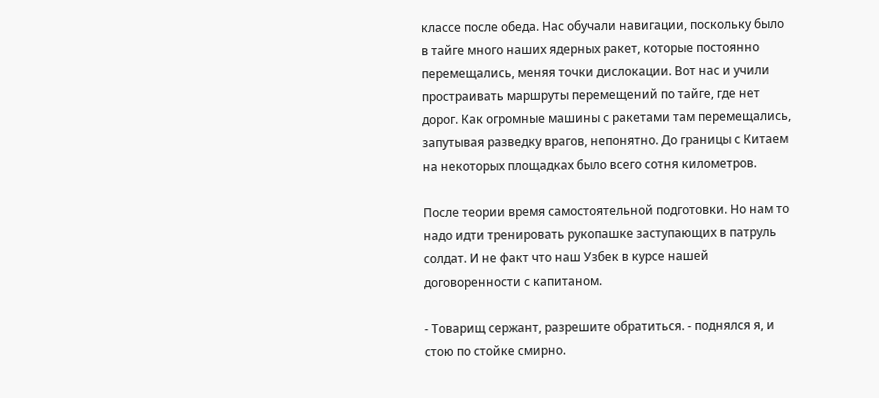классе после обеда. Нас обучали навигации, поскольку было в тайге много наших ядерных ракет, которые постоянно перемещались, меняя точки дислокации. Вот нас и учили простраивать маршруты перемещений по тайге, где нет дорог. Как огромные машины с ракетами там перемещались, запутывая разведку врагов, непонятно. До границы с Китаем на некоторых площадках было всего сотня километров.

После теории время самостоятельной подготовки. Но нам то надо идти тренировать рукопашке заступающих в патруль солдат. И не факт что наш Узбек в курсе нашей договоренности с капитаном.

- Товарищ сержант, разрешите обратиться. - поднялся я, и стою по стойке смирно.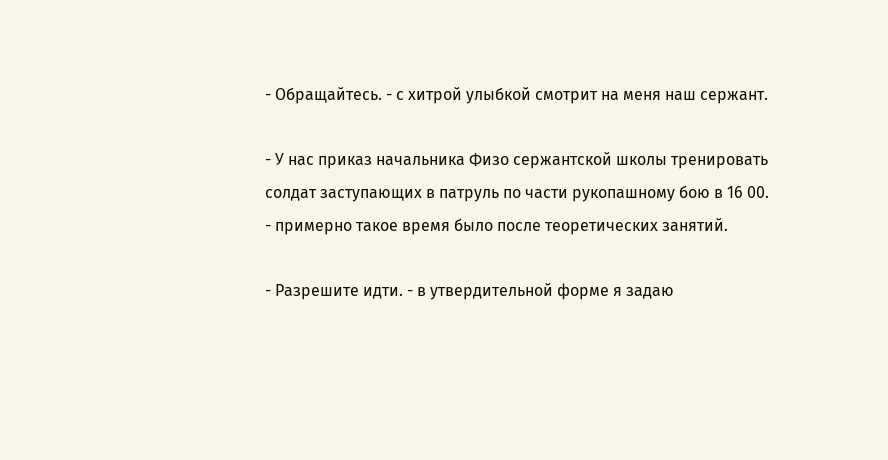- Обращайтесь. - с хитрой улыбкой смотрит на меня наш сержант.

- У нас приказ начальника Физо сержантской школы тренировать солдат заступающих в патруль по части рукопашному бою в 16 00. - примерно такое время было после теоретических занятий.

- Разрешите идти. - в утвердительной форме я задаю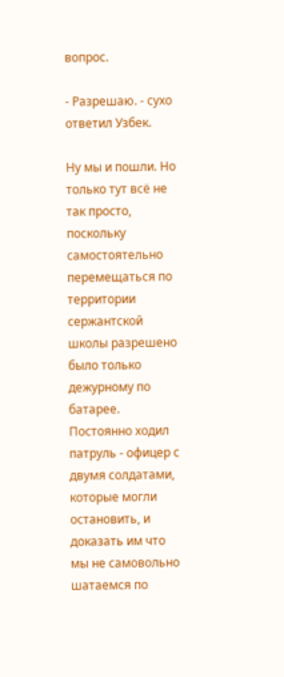вопрос.

- Разрешаю. - сухо ответил Узбек.

Ну мы и пошли. Но только тут всё не так просто, поскольку самостоятельно перемещаться по территории сержантской школы разрешено было только дежурному по батарее. Постоянно ходил патруль - офицер с двумя солдатами, которые могли остановить, и доказать им что мы не самовольно шатаемся по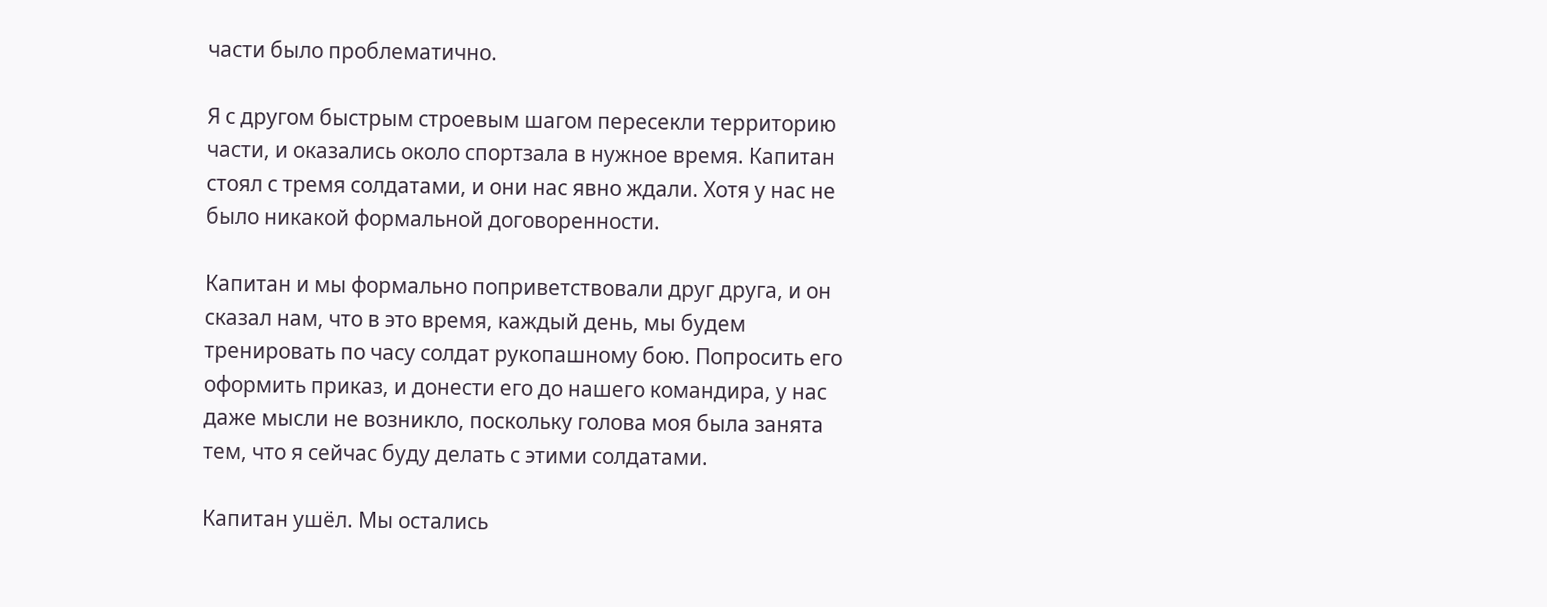части было проблематично.

Я с другом быстрым строевым шагом пересекли территорию части, и оказались около спортзала в нужное время. Капитан стоял с тремя солдатами, и они нас явно ждали. Хотя у нас не было никакой формальной договоренности.

Капитан и мы формально поприветствовали друг друга, и он сказал нам, что в это время, каждый день, мы будем тренировать по часу солдат рукопашному бою. Попросить его оформить приказ, и донести его до нашего командира, у нас даже мысли не возникло, поскольку голова моя была занята тем, что я сейчас буду делать с этими солдатами.

Капитан ушёл. Мы остались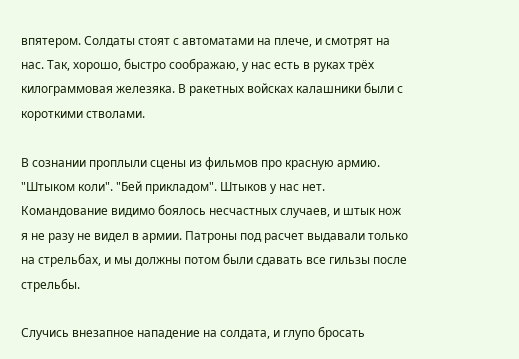впятером. Солдаты стоят с автоматами на плече, и смотрят на нас. Так, хорошо, быстро соображаю, у нас есть в руках трёх килограммовая железяка. В ракетных войсках калашники были с короткими стволами.

В сознании проплыли сцены из фильмов про красную армию. "Штыком коли". "Бей прикладом". Штыков у нас нет. Командование видимо боялось несчастных случаев, и штык нож я не разу не видел в армии. Патроны под расчет выдавали только на стрельбах, и мы должны потом были сдавать все гильзы после стрельбы.

Случись внезапное нападение на солдата, и глупо бросать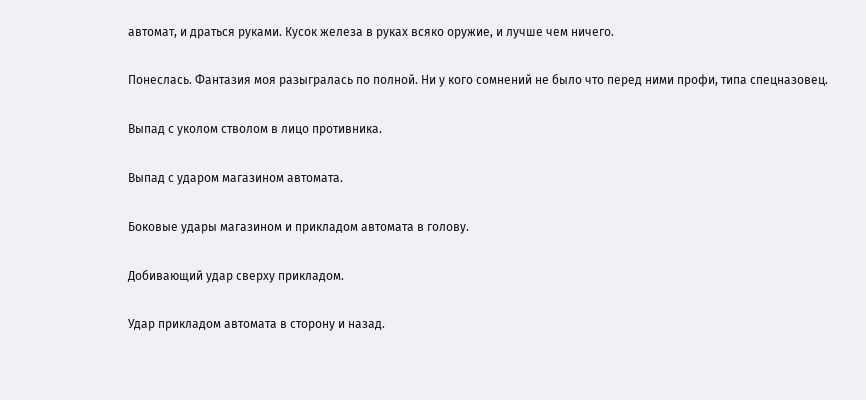автомат, и драться руками. Кусок железа в руках всяко оружие, и лучше чем ничего.

Понеслась. Фантазия моя разыгралась по полной. Ни у кого сомнений не было что перед ними профи, типа спецназовец.

Выпад с уколом стволом в лицо противника.

Выпад с ударом магазином автомата.

Боковые удары магазином и прикладом автомата в голову.

Добивающий удар сверху прикладом.

Удар прикладом автомата в сторону и назад.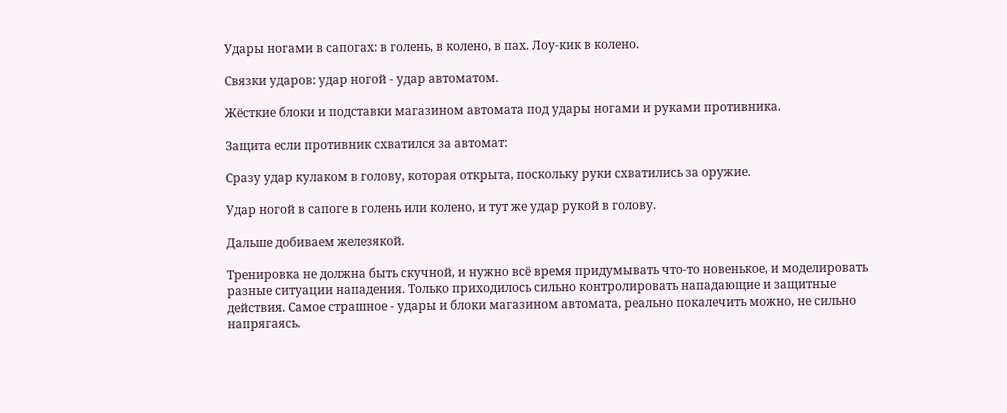Удары ногами в сапогах: в голень, в колено, в пах. Лоу-кик в колено.

Связки ударов: удар ногой - удар автоматом.

Жёсткие блоки и подставки магазином автомата под удары ногами и руками противника.

Защита если противник схватился за автомат:

Сразу удар кулаком в голову, которая открыта, поскольку руки схватились за оружие.

Удар ногой в сапоге в голень или колено, и тут же удар рукой в голову.

Дальше добиваем железякой.

Тренировка не должна быть скучной, и нужно всё время придумывать что-то новенькое, и моделировать разные ситуации нападения. Только приходилось сильно контролировать нападающие и защитные действия. Самое страшное - удары и блоки магазином автомата, реально покалечить можно, не сильно напрягаясь.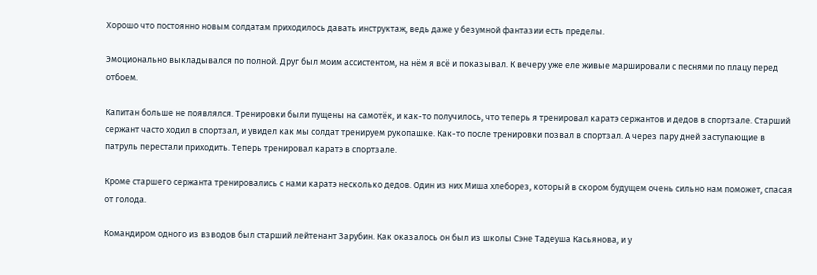Хорошо что постоянно новым солдатам приходилось давать инструктаж, ведь даже у безумной фантазии есть пределы.

Эмоционально выкладывался по полной. Друг был моим ассистентом, на нём я всё и показывал. К вечеру уже еле живые маршировали с песнями по плацу перед отбоем.

Капитан больше не появлялся. Тренировки были пущены на самотёк, и как-то получилось, что теперь я тренировал каратэ сержантов и дедов в спортзале. Старший сержант часто ходил в спортзал, и увидел как мы солдат тренируем рукопашке. Как-то после тренировки позвал в спортзал. А через пару дней заступающие в патруль перестали приходить. Теперь тренировал каратэ в спортзале.

Кроме старшего сержанта тренировались с нами каратэ несколько дедов. Один из них Миша хлеборез, который в скором будущем очень сильно нам поможет, спасая от голода.

Командиром одного из взводов был старший лейтенант Зарубин. Как оказалось он был из школы Сэне Тадеуша Касьянова, и у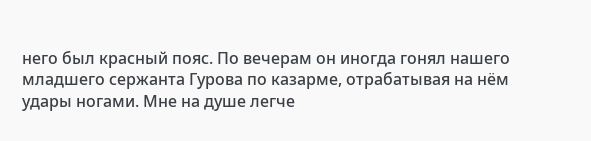него был красный пояс. По вечерам он иногда гонял нашего младшего сержанта Гурова по казарме, отрабатывая на нём удары ногами. Мне на душе легче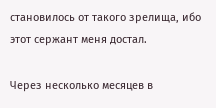становилось от такого зрелища, ибо этот сержант меня достал.

Через несколько месяцев в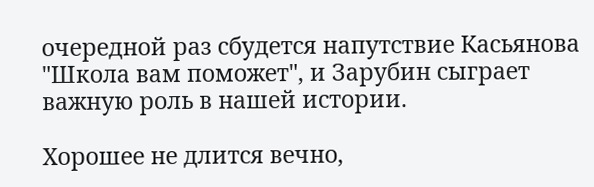очередной раз сбудется напутствие Касьянова "Школа вам поможет", и Зарубин сыграет важную роль в нашей истории.

Хорошее не длится вечно,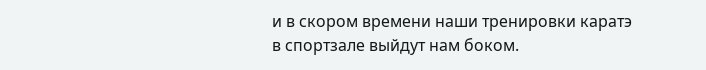и в скором времени наши тренировки каратэ в спортзале выйдут нам боком.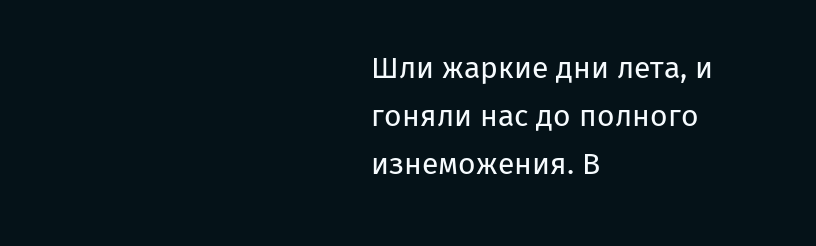Шли жаркие дни лета, и гоняли нас до полного изнеможения. В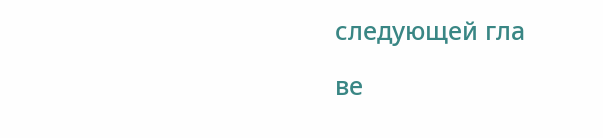следующей гла

ве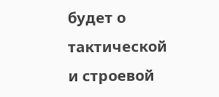будет о тактической и строевой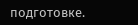подготовке.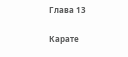Глава 13

Карате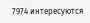7974 интересуются